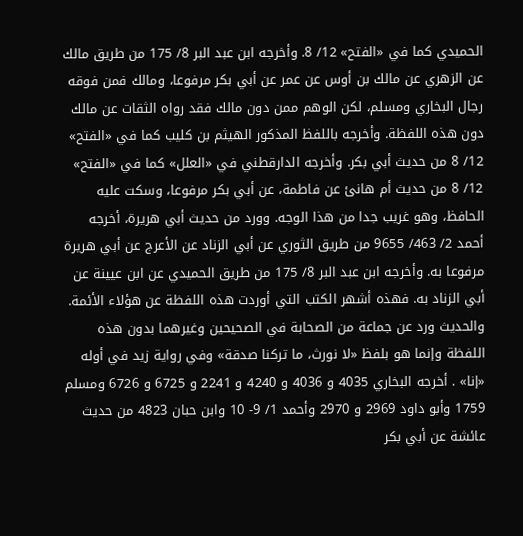الحميدي كما في «الفتح» 12/ 8. وأخرجه ابن عبد البر 8/ 175 من طريق مالك عن الزهري عن مالك بن أوس عن عمر عن أبي بكر مرفوعا، ومالك فمن فوقه رجال البخاري ومسلم، لكن الوهم ممن دون مالك فقد رواه الثقات عن مالك دون هذه اللفظة. وأخرجه باللفظ المذكور الهيثم بن كليب كما في «الفتح» 12/ 8 من حديث أبي بكر. وأخرجه الدارقطني في «العلل» كما في «الفتح» 12/ 8 من حديث أم هانئ عن فاطمة، عن أبي بكر مرفوعا، وسكت عليه الحافظ، وهو غريب جدا من هذا الوجه. وورد من حديث أبي هريرة، أخرجه أحمد 2/ 463/ 9655 من طريق الثوري عن أبي الزناد عن الأعرج عن أبي هريرة مرفوعا به. وأخرجه ابن عبد البر 8/ 175 من طريق الحميدي عن ابن عيينة عن أبي الزناد به. فهذه أشهر الكتب التي أوردت هذه اللفظة عن هؤلاء الأئمة. والحديث ورد عن جماعة من الصحابة في الصحيحين وغيرهما بدون هذه اللفظة وإنما هو بلفظ «لا نورث، ما تركنا صدقة» وفي رواية زيد في أوله «إنا» . أخرجه البخاري 4035 و 4036 و 4240 و 2241 و 6725 و 6726 ومسلم 1759 وأبو داود 2969 و 2970 وأحمد 1/ 9- 10 وابن حبان 4823 من حديث عائشة عن أبي بكر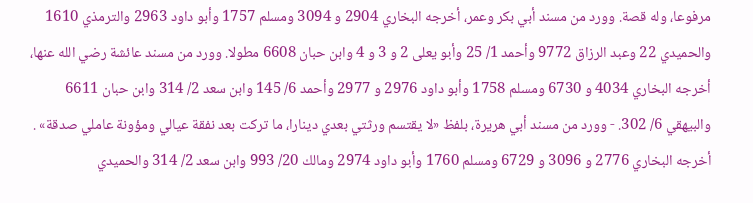مرفوعا، وله قصة. وورد من مسند أبي بكر وعمر، أخرجه البخاري 2904 و 3094 ومسلم 1757 وأبو داود 2963 والترمذي 1610 والحميدي 22 وعبد الرزاق 9772 وأحمد 1/ 25 وأبو يعلى 2 و 3 و 4 وابن حبان 6608 مطولا. وورد من مسند عائشة رضي الله عنها، أخرجه البخاري 4034 و 6730 ومسلم 1758 وأبو داود 2976 و 2977 وأحمد 6/ 145 وابن سعد 2/ 314 وابن حبان 6611 والبيهقي 6/ 302. - وورد من مسند أبي هريرة، بلفظ «لا يقتسم ورثتي بعدي دينارا، ما تركت بعد نفقة عيالي ومؤونة عاملي صدقة» . أخرجه البخاري 2776 و 3096 و 6729 ومسلم 1760 وأبو داود 2974 ومالك 20/ 993 وابن سعد 2/ 314 والحميدي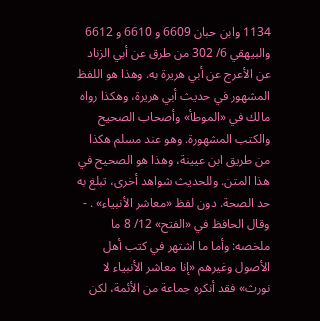1134 وابن حبان 6609 و 6610 و 6612 والبيهقي 6/ 302 من طرق عن أبي الزناد عن الأعرج عن أبي هريرة به. وهذا هو اللفظ المشهور في حديث أبي هريرة، وهكذا رواه مالك في «الموطأ» وأصحاب الصحيح والكتب المشهورة. وهو عند مسلم هكذا من طريق ابن عيينة، وهذا هو الصحيح في هذا المتن. وللحديث شواهد أخرى، تبلغ به حد الصحة. دون لفظ «معاشر الأنبياء» . - وقال الحافظ في «الفتح» 12/ 8 ما ملخصه: وأما ما اشتهر في كتب أهل الأصول وغيرهم «إنا معاشر الأنبياء لا نورث» فقد أنكره جماعة من الأئمة، لكن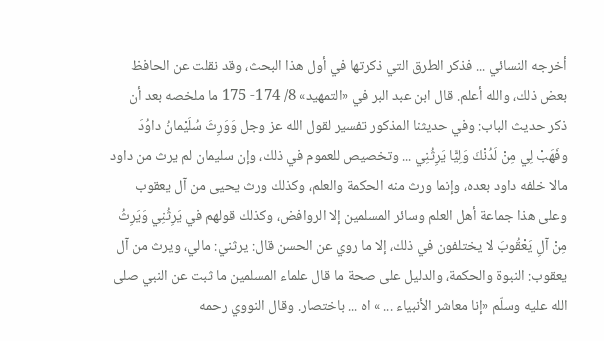أخرجه النسائي ... فذكر الطرق التي ذكرتها في أول هذا البحث، وقد نقلت عن الحافظ بعض ذلك، والله أعلم. قال ابن عبد البر في «التمهيد» 8/ 174- 175 ما ملخصه بعد أن ذكر حديث الباب: وفي حديثنا المذكور تفسير لقول الله عز وجل وَوَرِثَ سُلَيْمانُ داوُدَ وفَهَبْ لِي مِنْ لَدُنْكَ وَلِيًّا يَرِثُنِي ... وتخصيص للعموم في ذلك، وإن سليمان لم يرث من داود مالا خلفه داود بعده، وإنما ورث منه الحكمة والعلم، وكذلك ورث يحيى من آل يعقوب وعلى هذا جماعة أهل العلم وسائر المسلمين إلا الروافض، وكذلك قولهم في يَرِثُنِي وَيَرِثُ مِنْ آلِ يَعْقُوبَ لا يختلفون في ذلك، إلا ما روي عن الحسن قال: يرثني: مالي، ويرث من آل يعقوب: النبوة والحكمة، والدليل على صحة ما قال علماء المسلمين ما ثبت عن النبي صلى الله عليه وسلّم «إنا معاشر الأنبياء ... » اه ... باختصار. وقال النووي رحمه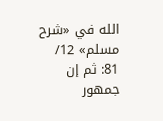الله في «شرح مسلم» 12/ 81: ثم إن جمهور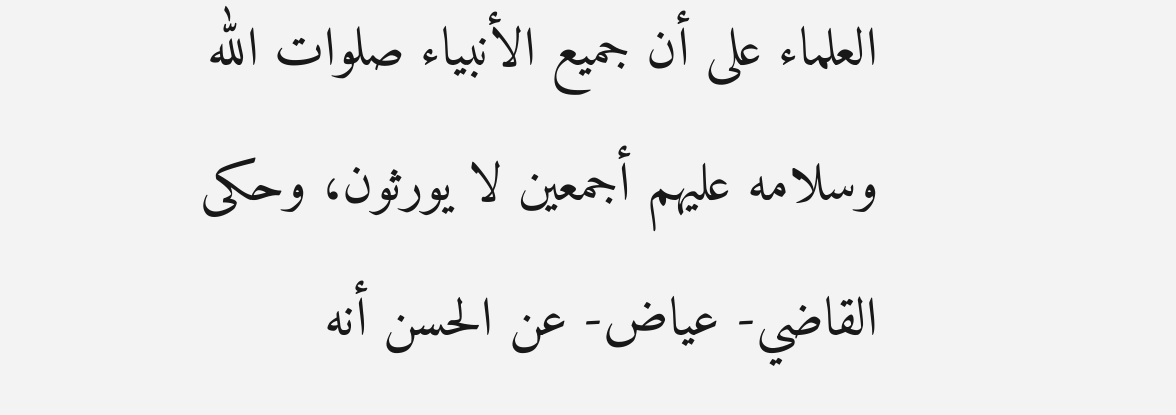العلماء على أن جميع الأنبياء صلوات الله وسلامه عليهم أجمعين لا يورثون، وحكى القاضي- عياض- عن الحسن أنه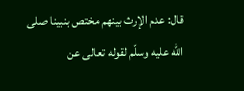قال: عدم الإرث بينهم مختص بنبينا صلى الله عليه وسلّم لقوله تعالى عن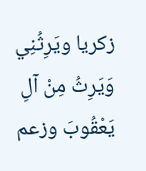زكريا ويَرِثُنِي وَيَرِثُ مِنْ آلِ يَعْقُوبَ وزعم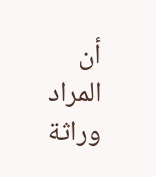أن المراد وراثة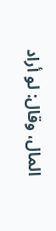المال، وقال: لو أراد